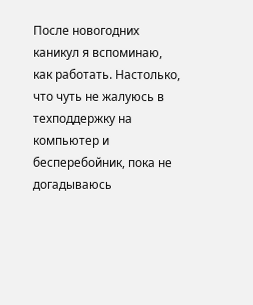После новогодних каникул я вспоминаю, как работать. Настолько, что чуть не жалуюсь в техподдержку на компьютер и бесперебойник, пока не догадываюсь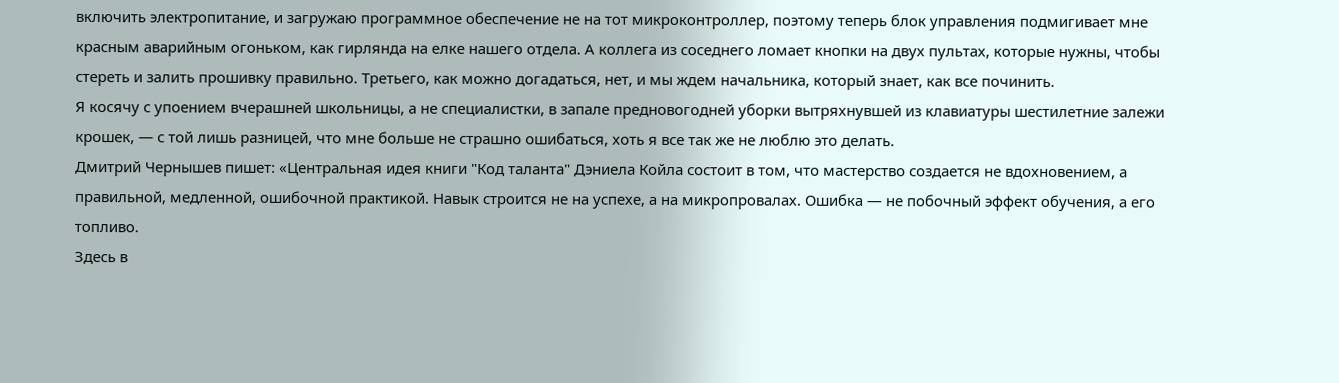включить электропитание, и загружаю программное обеспечение не на тот микроконтроллер, поэтому теперь блок управления подмигивает мне красным аварийным огоньком, как гирлянда на елке нашего отдела. А коллега из соседнего ломает кнопки на двух пультах, которые нужны, чтобы стереть и залить прошивку правильно. Третьего, как можно догадаться, нет, и мы ждем начальника, который знает, как все починить.
Я косячу с упоением вчерашней школьницы, а не специалистки, в запале предновогодней уборки вытряхнувшей из клавиатуры шестилетние залежи крошек, — с той лишь разницей, что мне больше не страшно ошибаться, хоть я все так же не люблю это делать.
Дмитрий Чернышев пишет: «Центральная идея книги "Код таланта" Дэниела Койла состоит в том, что мастерство создается не вдохновением, а правильной, медленной, ошибочной практикой. Навык строится не на успехе, а на микропровалах. Ошибка — не побочный эффект обучения, а его топливо.
Здесь в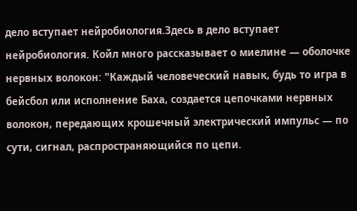дело вступает нейробиология.Здесь в дело вступает нейробиология. Койл много рассказывает о миелине — оболочке нервных волокон: "Каждый человеческий навык, будь то игра в бейсбол или исполнение Баха, создается цепочками нервных волокон, передающих крошечный электрический импульс — по сути, сигнал, распространяющийся по цепи.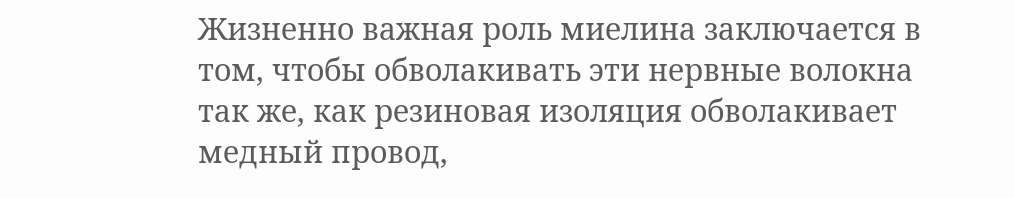Жизненно важная роль миелина заключается в том, чтобы обволакивать эти нервные волокна так же, как резиновая изоляция обволакивает медный провод,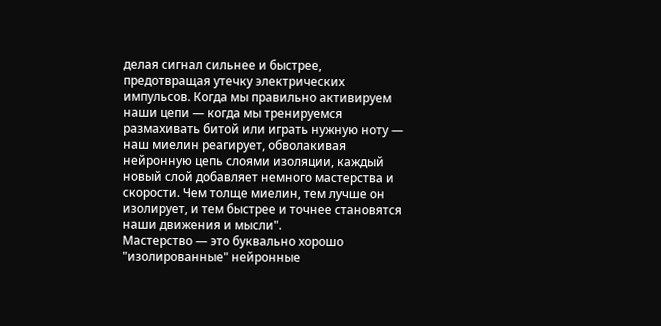делая сигнал сильнее и быстрее, предотвращая утечку электрических импульсов. Когда мы правильно активируем наши цепи — когда мы тренируемся размахивать битой или играть нужную ноту — наш миелин реагирует, обволакивая нейронную цепь слоями изоляции, каждый новый слой добавляет немного мастерства и скорости. Чем толще миелин, тем лучше он изолирует, и тем быстрее и точнее становятся наши движения и мысли".
Мастерство — это буквально хорошо "изолированные" нейронные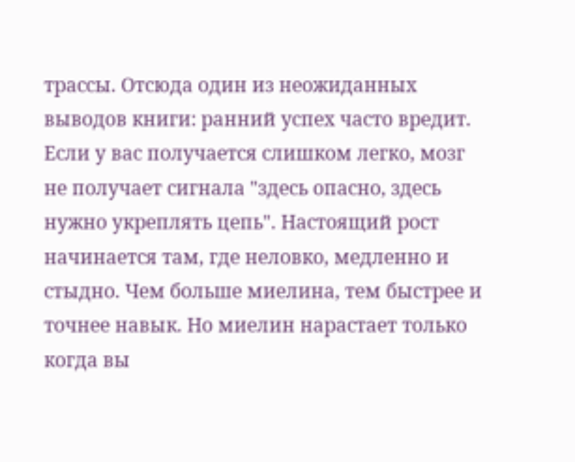трассы. Отсюда один из неожиданных выводов книги: ранний успех часто вредит. Если у вас получается слишком легко, мозг не получает сигнала "здесь опасно, здесь нужно укреплять цепь". Настоящий рост начинается там, где неловко, медленно и стыдно. Чем больше миелина, тем быстрее и точнее навык. Но миелин нарастает только когда вы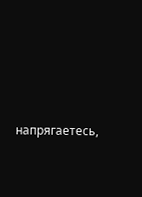напрягаетесь,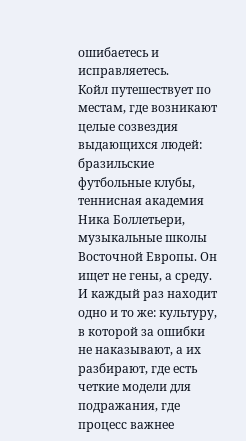ошибаетесь и исправляетесь.
Койл путешествует по местам, где возникают целые созвездия выдающихся людей: бразильские футбольные клубы, теннисная академия Ника Боллетьери, музыкальные школы Восточной Европы. Он ищет не гены, а среду. И каждый раз находит одно и то же: культуру, в которой за ошибки не наказывают, а их разбирают, где есть четкие модели для подражания, где процесс важнее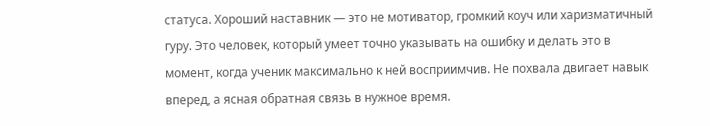статуса. Хороший наставник — это не мотиватор, громкий коуч или харизматичный гуру. Это человек, который умеет точно указывать на ошибку и делать это в момент, когда ученик максимально к ней восприимчив. Не похвала двигает навык вперед, а ясная обратная связь в нужное время.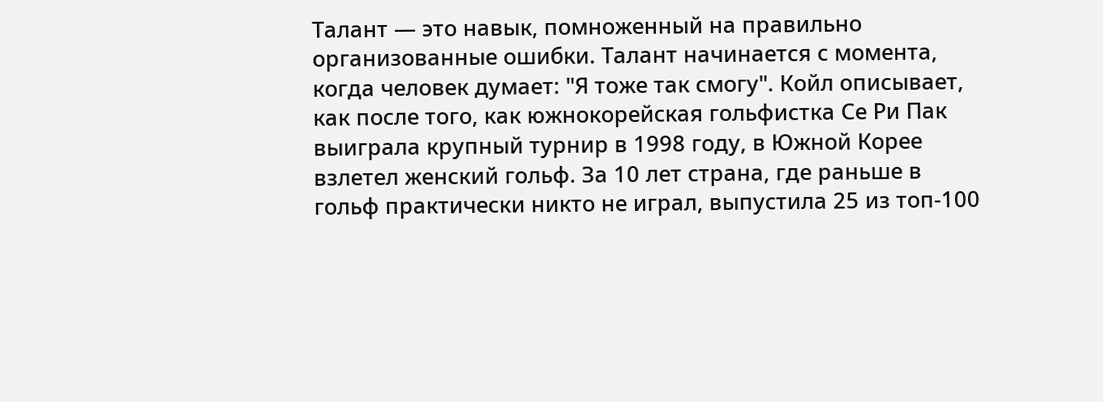Талант — это навык, помноженный на правильно организованные ошибки. Талант начинается с момента, когда человек думает: "Я тоже так смогу". Койл описывает, как после того, как южнокорейская гольфистка Се Ри Пак выиграла крупный турнир в 1998 году, в Южной Корее взлетел женский гольф. За 10 лет страна, где раньше в гольф практически никто не играл, выпустила 25 из топ-100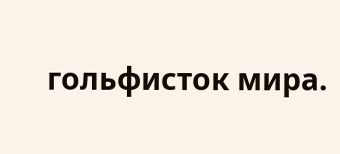гольфисток мира.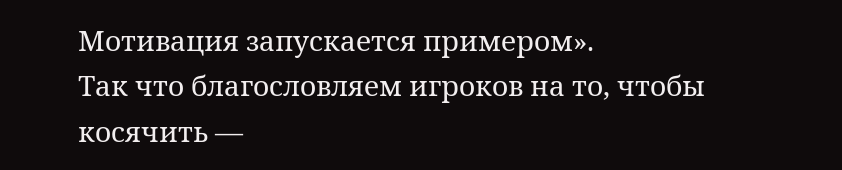Мотивация запускается примером».
Так что благословляем игроков на то, чтобы косячить —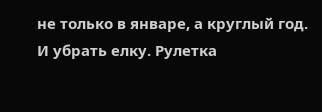не только в январе, а круглый год. И убрать елку. Рулетка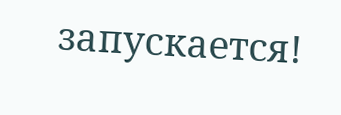запускается!